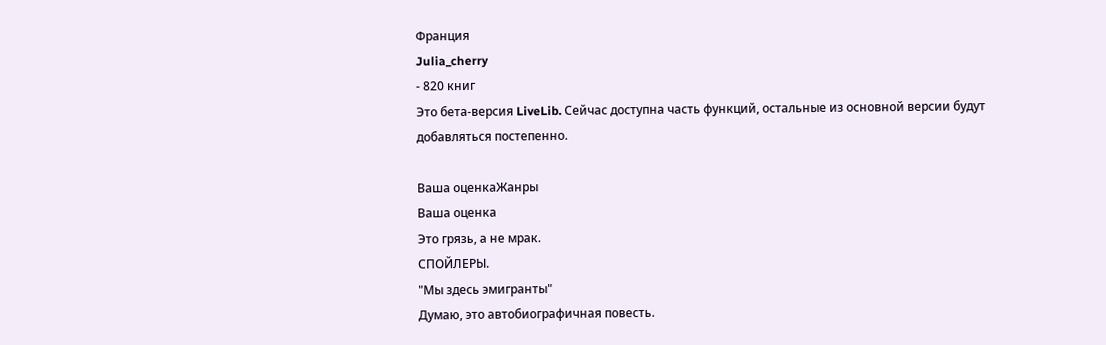Франция
Julia_cherry
- 820 книг
Это бета-версия LiveLib. Сейчас доступна часть функций, остальные из основной версии будут добавляться постепенно.

Ваша оценкаЖанры
Ваша оценка
Это грязь, а не мрак.
СПОЙЛЕРЫ.
"Мы здесь эмигранты"
Думаю, это автобиографичная повесть.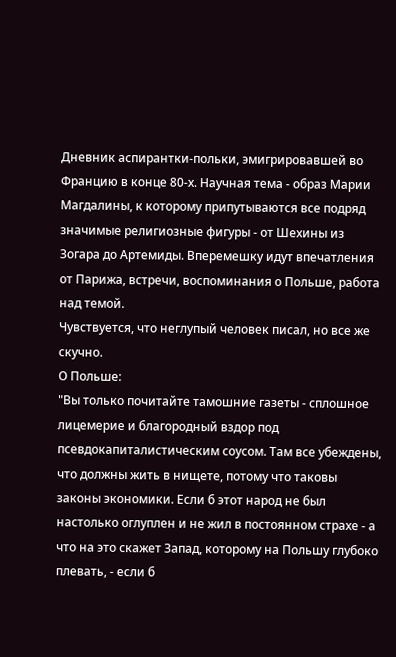Дневник аспирантки-польки, эмигрировавшей во Францию в конце 80-х. Научная тема - образ Марии Магдалины, к которому припутываются все подряд значимые религиозные фигуры - от Шехины из Зогара до Артемиды. Вперемешку идут впечатления от Парижа, встречи, воспоминания о Польше, работа над темой.
Чувствуется, что неглупый человек писал, но все же скучно.
О Польше:
"Вы только почитайте тамошние газеты - сплошное лицемерие и благородный вздор под псевдокапиталистическим соусом. Там все убеждены, что должны жить в нищете, потому что таковы законы экономики. Если б этот народ не был настолько оглуплен и не жил в постоянном страхе - а что на это скажет Запад, которому на Польшу глубоко плевать, - если б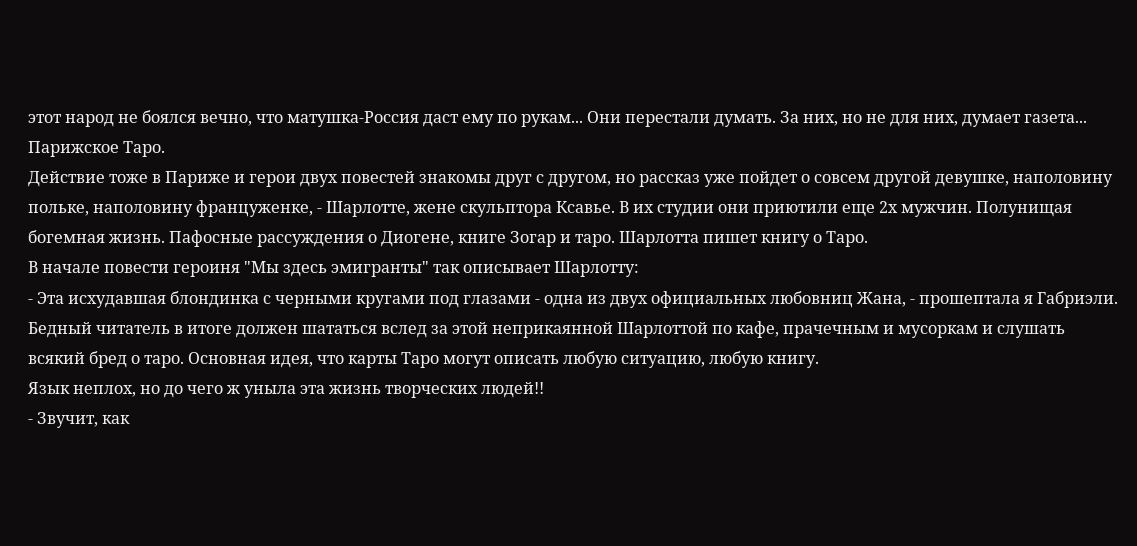этот народ не боялся вечно, что матушка-Россия даст ему по рукам... Они перестали думать. За них, но не для них, думает газета...
Парижское Таро.
Действие тоже в Париже и герои двух повестей знакомы друг с другом, но рассказ уже пойдет о совсем другой девушке, наполовину польке, наполовину француженке, - Шарлотте, жене скульптора Ксавье. В их студии они приютили еще 2х мужчин. Полунищая богемная жизнь. Пафосные рассуждения о Диогене, книге Зогар и таро. Шарлотта пишет книгу о Таро.
В начале повести героиня "Мы здесь эмигранты" так описывает Шарлотту:
- Эта исхудавшая блондинка с черными кругами под глазами - одна из двух официальных любовниц Жана, - прошептала я Габриэли.
Бедный читатель в итоге должен шататься вслед за этой неприкаянной Шарлоттой по кафе, прачечным и мусоркам и слушать всякий бред о таро. Основная идея, что карты Таро могут описать любую ситуацию, любую книгу.
Язык неплох, но до чего ж уныла эта жизнь творческих людей!!
- Звучит, как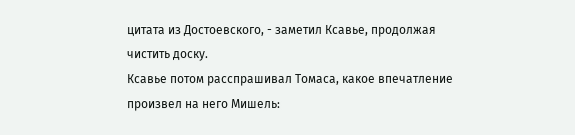цитата из Достоевского, - заметил Ксавье, продолжая чистить доску.
Ксавье потом расспрашивал Томаса, какое впечатление произвел на него Мишель: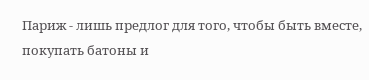Париж - лишь предлог для того, чтобы быть вместе, покупать батоны и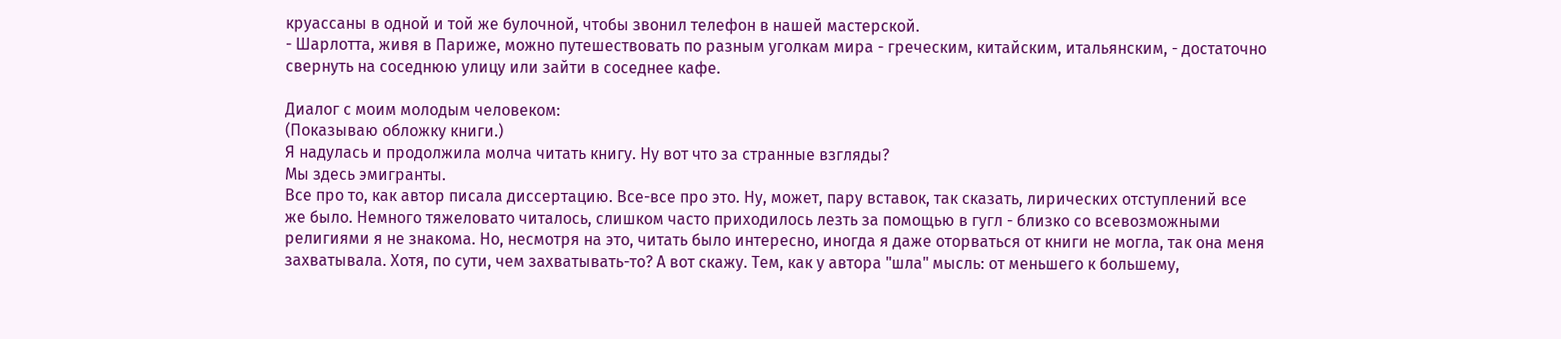круассаны в одной и той же булочной, чтобы звонил телефон в нашей мастерской.
- Шарлотта, живя в Париже, можно путешествовать по разным уголкам мира - греческим, китайским, итальянским, - достаточно свернуть на соседнюю улицу или зайти в соседнее кафе.

Диалог с моим молодым человеком:
(Показываю обложку книги.)
Я надулась и продолжила молча читать книгу. Ну вот что за странные взгляды?
Мы здесь эмигранты.
Все про то, как автор писала диссертацию. Все-все про это. Ну, может, пару вставок, так сказать, лирических отступлений все же было. Немного тяжеловато читалось, слишком часто приходилось лезть за помощью в гугл - близко со всевозможными религиями я не знакома. Но, несмотря на это, читать было интересно, иногда я даже оторваться от книги не могла, так она меня захватывала. Хотя, по сути, чем захватывать-то? А вот скажу. Тем, как у автора "шла" мысль: от меньшего к большему,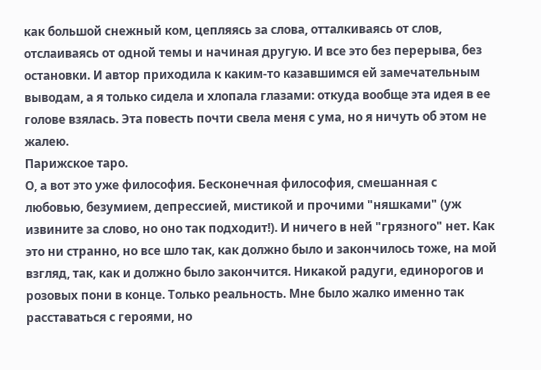как большой снежный ком, цепляясь за слова, отталкиваясь от слов, отслаиваясь от одной темы и начиная другую. И все это без перерыва, без остановки. И автор приходила к каким-то казавшимся ей замечательным выводам, а я только сидела и хлопала глазами: откуда вообще эта идея в ее голове взялась. Эта повесть почти свела меня с ума, но я ничуть об этом не жалею.
Парижское таро.
О, а вот это уже философия. Бесконечная философия, смешанная с любовью, безумием, депрессией, мистикой и прочими "няшками" (уж извините за слово, но оно так подходит!). И ничего в ней "грязного" нет. Как это ни странно, но все шло так, как должно было и закончилось тоже, на мой взгляд, так, как и должно было закончится. Никакой радуги, единорогов и розовых пони в конце. Только реальность. Мне было жалко именно так расставаться с героями, но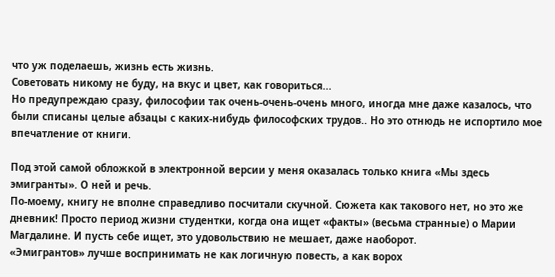что уж поделаешь, жизнь есть жизнь.
Советовать никому не буду, на вкус и цвет, как говориться...
Но предупреждаю сразу, философии так очень-очень-очень много, иногда мне даже казалось, что были списаны целые абзацы с каких-нибудь философских трудов.. Но это отнюдь не испортило мое впечатление от книги.

Под этой самой обложкой в электронной версии у меня оказалась только книга «Мы здесь эмигранты». О ней и речь.
По-моему, книгу не вполне справедливо посчитали скучной. Сюжета как такового нет, но это же дневник! Просто период жизни студентки, когда она ищет «факты» (весьма странные) о Марии Магдалине. И пусть себе ищет, это удовольствию не мешает, даже наоборот.
«Эмигрантов» лучше воспринимать не как логичную повесть, а как ворох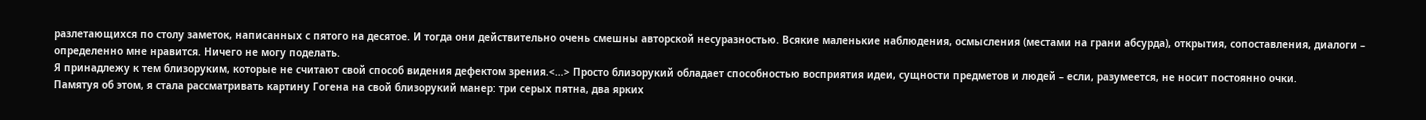разлетающихся по столу заметок, написанных с пятого на десятое. И тогда они действительно очень смешны авторской несуразностью. Всякие маленькие наблюдения, осмысления (местами на грани абсурда), открытия, сопоставления, диалоги – определенно мне нравится. Ничего не могу поделать.
Я принадлежу к тем близоруким, которые не считают свой способ видения дефектом зрения.<…> Просто близорукий обладает способностью восприятия идеи, сущности предметов и людей – если, разумеется, не носит постоянно очки.
Памятуя об этом, я стала рассматривать картину Гогена на свой близорукий манер: три серых пятна, два ярких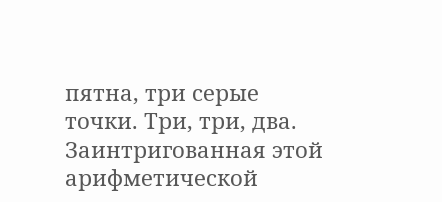пятна, три серые точки. Три, три, два. Заинтригованная этой арифметической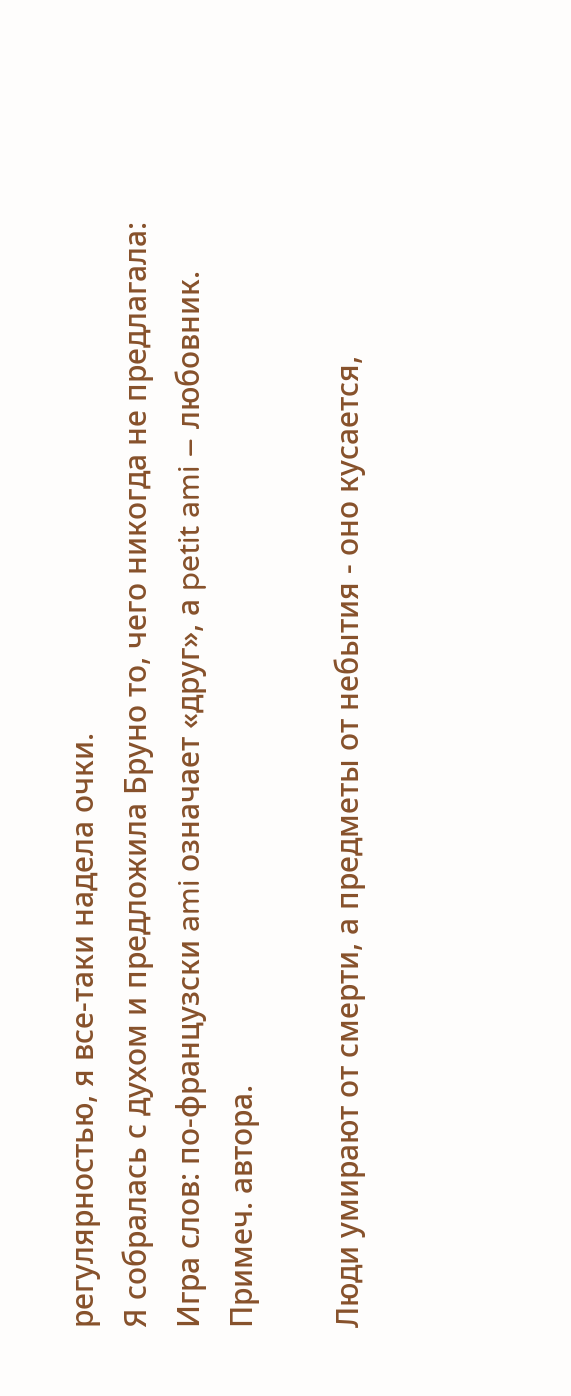регулярностью, я все-таки надела очки.
Я собралась с духом и предложила Бруно то, чего никогда не предлагала:
Игра слов: по-французски ami означает «друг», а petit ami – любовник. Примеч. автора.

Люди умирают от смерти, а предметы от небытия - оно кусается,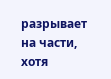разрывает на части, хотя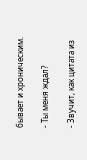бывает и хроническим.

- Ты меня ждал?

- Звучит, как цитата из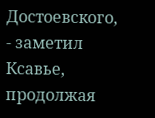Достоевского, - заметил Ксавье, продолжая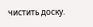чистить доску.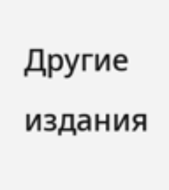Другие издания